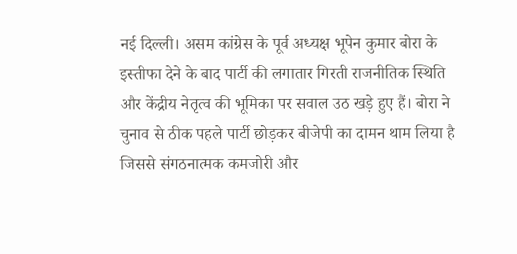नई दिल्ली। असम कांग्रेस के पूर्व अध्यक्ष भूपेन कुमार बोरा के इस्तीफा देने के बाद पार्टी की लगातार गिरती राजनीतिक स्थिति और केंद्रीय नेतृत्व की भूमिका पर सवाल उठ खड़े हुए हैं। बोरा ने चुनाव से ठीक पहले पार्टी छोड़कर बीजेपी का दामन थाम लिया है जिससे संगठनात्मक कमजोरी और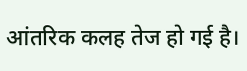आंतरिक कलह तेज हो गई है।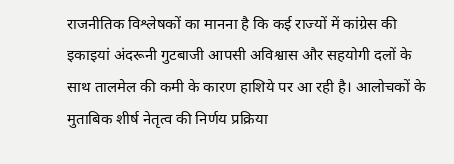राजनीतिक विश्लेषकों का मानना है कि कई राज्यों में कांग्रेस की इकाइयां अंदरूनी गुटबाजी आपसी अविश्वास और सहयोगी दलों के साथ तालमेल की कमी के कारण हाशिये पर आ रही है। आलोचकों के मुताबिक शीर्ष नेतृत्व की निर्णय प्रक्रिया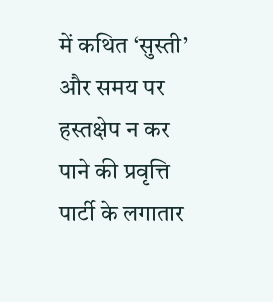में कथित ‘सुस्ती’ और समय पर हस्तक्षेप न कर पाने की प्रवृत्ति पार्टी के लगातार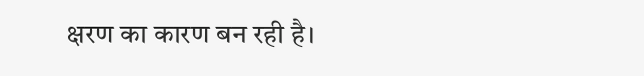क्षरण का कारण बन रही है।